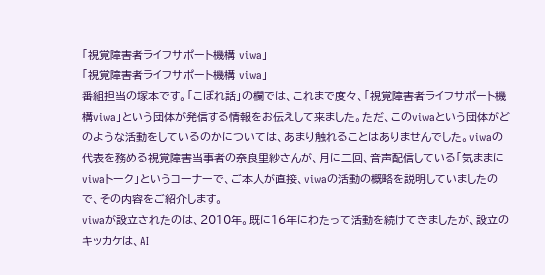「視覚障害者ライフサポート機構 viwa」
「視覚障害者ライフサポート機構 viwa」
番組担当の塚本です。「こぼれ話」の欄では、これまで度々、「視覚障害者ライフサポート機構viwa」という団体が発信する情報をお伝えして来ました。ただ、このviwaという団体がどのような活動をしているのかについては、あまり触れることはありませんでした。viwaの代表を務める視覚障害当事者の奈良里紗さんが、月に二回、音声配信している「気ままにviwaトーク」というコーナーで、ご本人が直接、viwaの活動の概略を説明していましたので、その内容をご紹介します。
viwaが設立されたのは、2010年。既に16年にわたって活動を続けてきましたが、設立のキッカケは、AI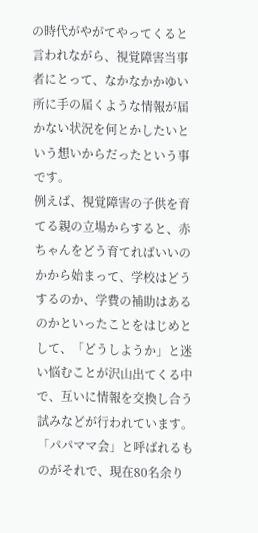の時代がやがてやってくると言われながら、視覚障害当事者にとって、なかなかかゆい所に手の届くような情報が届かない状況を何とかしたいという想いからだったという事です。
例えば、視覚障害の子供を育てる親の立場からすると、赤ちゃんをどう育てればいいのかから始まって、学校はどうするのか、学費の補助はあるのかといったことをはじめとして、「どうしようか」と迷い悩むことが沢山出てくる中で、互いに情報を交換し合う試みなどが行われています。「パパママ会」と呼ばれるものがそれで、現在80名余り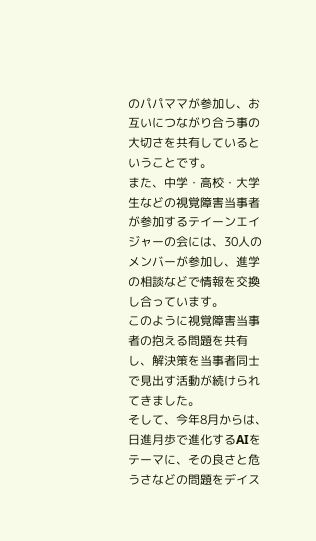のパパママが参加し、お互いにつながり合う事の大切さを共有しているということです。
また、中学・高校・大学生などの視覚障害当事者が参加するテイーンエイジャーの会には、30人のメンバーが参加し、進学の相談などで情報を交換し合っています。
このように視覚障害当事者の抱える問題を共有し、解決策を当事者同士で見出す活動が続けられてきました。
そして、今年8月からは、日進月歩で進化するAIをテーマに、その良さと危うさなどの問題をデイス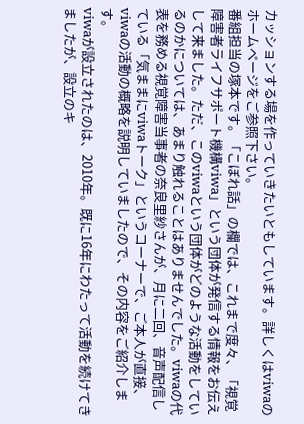カッションする場を作っていきたいともしています。詳しくはviwaのホームページをご参照下さい。
番組担当の塚本です。「こぼれ話」の欄では、これまで度々、「視覚障害者ライフサポート機構viwa」という団体が発信する情報をお伝えして来ました。ただ、このviwaという団体がどのような活動をしているのかについては、あまり触れることはありませんでした。viwaの代表を務める視覚障害当事者の奈良里紗さんが、月に二回、音声配信している「気ままにviwaトーク」というコーナーで、ご本人が直接、viwaの活動の概略を説明していましたので、その内容をご紹介します。
viwaが設立されたのは、2010年。既に16年にわたって活動を続けてきましたが、設立のキ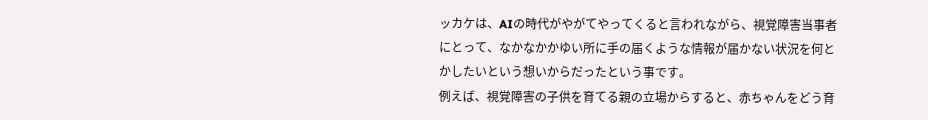ッカケは、AIの時代がやがてやってくると言われながら、視覚障害当事者にとって、なかなかかゆい所に手の届くような情報が届かない状況を何とかしたいという想いからだったという事です。
例えば、視覚障害の子供を育てる親の立場からすると、赤ちゃんをどう育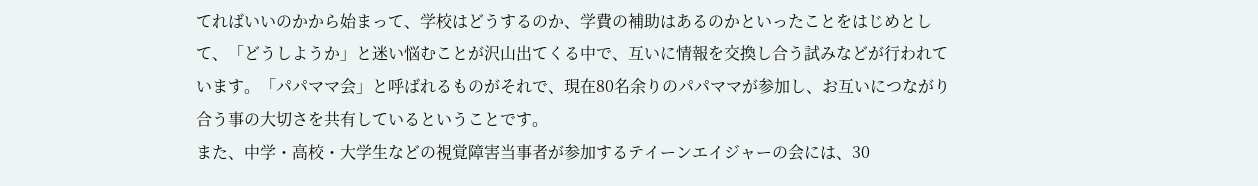てればいいのかから始まって、学校はどうするのか、学費の補助はあるのかといったことをはじめとして、「どうしようか」と迷い悩むことが沢山出てくる中で、互いに情報を交換し合う試みなどが行われています。「パパママ会」と呼ばれるものがそれで、現在80名余りのパパママが参加し、お互いにつながり合う事の大切さを共有しているということです。
また、中学・高校・大学生などの視覚障害当事者が参加するテイーンエイジャーの会には、30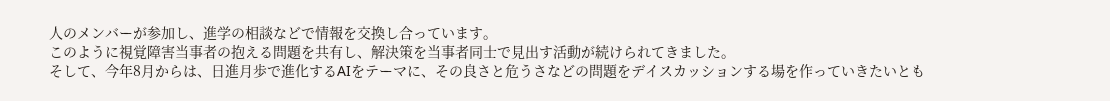人のメンバーが参加し、進学の相談などで情報を交換し合っています。
このように視覚障害当事者の抱える問題を共有し、解決策を当事者同士で見出す活動が続けられてきました。
そして、今年8月からは、日進月歩で進化するAIをテーマに、その良さと危うさなどの問題をデイスカッションする場を作っていきたいとも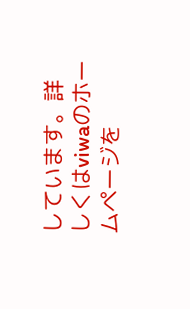しています。詳しくはviwaのホームページを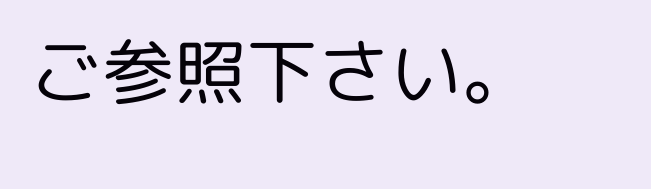ご参照下さい。